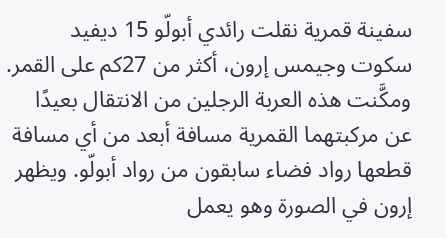سفينة قمرية نقلت رائدي أبولّو 15 ديفيد سكوت وجيمس إرون، أكثر من 27كم على القمر. ومكَّنت هذه العربة الرجلين من الانتقال بعيدًا عن مركبتهما القمرية مسافة أبعد من أي مسافة قطعها رواد فضاء سابقون من رواد أبولّو. ويظهر إرون في الصورة وهو يعمل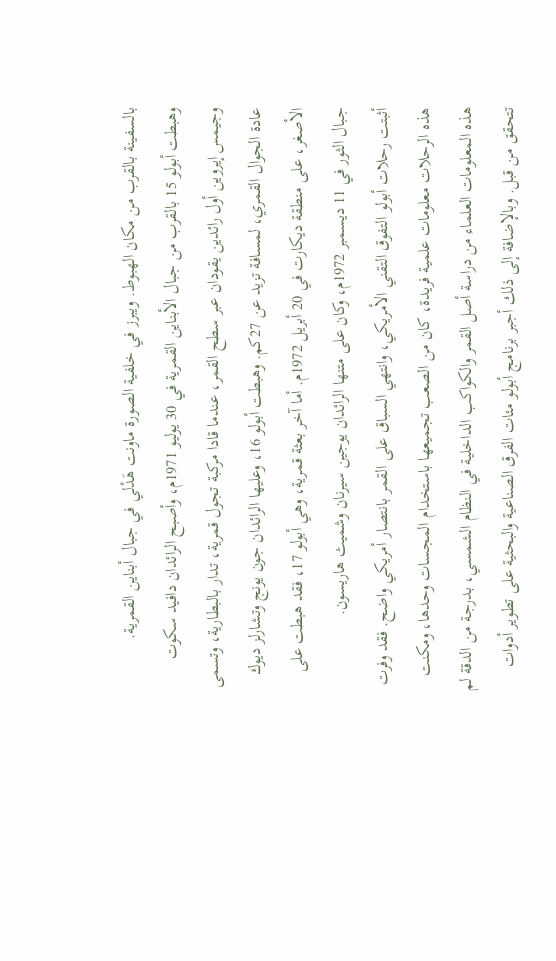بالسفينة بالقرب من مكان الهبوط. ويبرز في خلفية الصورة ماونت هَدْلي في جبال أبناين القمرية.
وهبطت أبولو 15 بالقرب من جبال الأبناين القمرية في 30 يوليو 1971م، وأصبح الرائدان دافيد سكوت وجيمس إيروين أول رائدين يقودان عبر سطح القمر، عندما قادا مركبة تجول قمرية، تدار بالبطارية، وتسمى عادة الجوال القمري، لمسافة تزيد عن 27كم. وهبطت أبولو 16، وعليها الرائدان جون يونج وتشارلز ديوك الأصغر، على منطقة ديكارت في 20 أبريل 1972م. أما آخر بعثة قمرية، وهي أبولو 17، فقد هبطت على جبال الثور في 11 ديسمبر 1972م، وكان على متنها الرائدان يوجين سيرنان وشميث هاريسون.
أثبتت رحلات أبولو التفوق التقني الأمريكي، وانتهي السباق على القمر بانتصار أمريكي واضح. فقد وفرت هذه الرحلات معلومات علمية فريدة، كان من الصعب تجميعها باستخدام المجسات وحدها، ومكنت هذه المعلومات العلماء من دراسة أصل القمر والكواكب الداخلية في النظام الشمسي، بدرجة من الدقة لم تتحقق من قبل. وبالإضافة إلى ذلك أجبر برنامج أبولو مئات الفرق الصناعية والبحثية على تطوير أدوات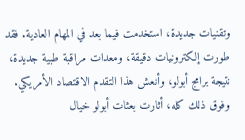وتقنيات جديدة، استخدمت فيما بعد في المهام العادية. فقد طورت إلكترونيات دقيقة، ومعدات مراقبة طبية جديدة، نتيجة برامج أبولو، وأنعش هذا التقدم الاقتصاد الأمريكي. وفوق ذلك كله، أثارت بعثات أبولو خيال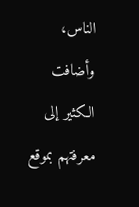الناس، وأضافت الكثير إلى معرفتهم بموقع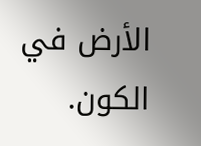الأرض في الكون.